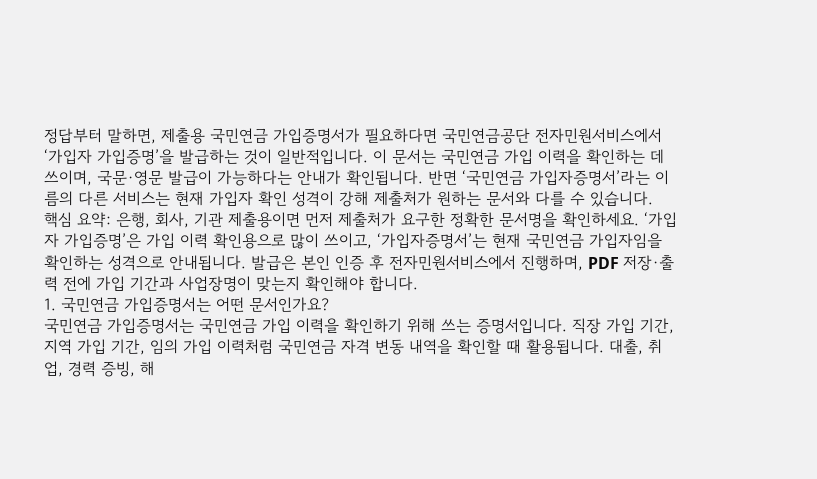정답부터 말하면, 제출용 국민연금 가입증명서가 필요하다면 국민연금공단 전자민원서비스에서 ‘가입자 가입증명’을 발급하는 것이 일반적입니다. 이 문서는 국민연금 가입 이력을 확인하는 데 쓰이며, 국문·영문 발급이 가능하다는 안내가 확인됩니다. 반면 ‘국민연금 가입자증명서’라는 이름의 다른 서비스는 현재 가입자 확인 성격이 강해 제출처가 원하는 문서와 다를 수 있습니다.
핵심 요약: 은행, 회사, 기관 제출용이면 먼저 제출처가 요구한 정확한 문서명을 확인하세요. ‘가입자 가입증명’은 가입 이력 확인용으로 많이 쓰이고, ‘가입자증명서’는 현재 국민연금 가입자임을 확인하는 성격으로 안내됩니다. 발급은 본인 인증 후 전자민원서비스에서 진행하며, PDF 저장·출력 전에 가입 기간과 사업장명이 맞는지 확인해야 합니다.
1. 국민연금 가입증명서는 어떤 문서인가요?
국민연금 가입증명서는 국민연금 가입 이력을 확인하기 위해 쓰는 증명서입니다. 직장 가입 기간, 지역 가입 기간, 임의 가입 이력처럼 국민연금 자격 변동 내역을 확인할 때 활용됩니다. 대출, 취업, 경력 증빙, 해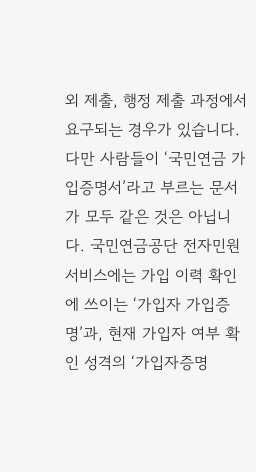외 제출, 행정 제출 과정에서 요구되는 경우가 있습니다.
다만 사람들이 ‘국민연금 가입증명서’라고 부르는 문서가 모두 같은 것은 아닙니다. 국민연금공단 전자민원서비스에는 가입 이력 확인에 쓰이는 ‘가입자 가입증명’과, 현재 가입자 여부 확인 성격의 ‘가입자증명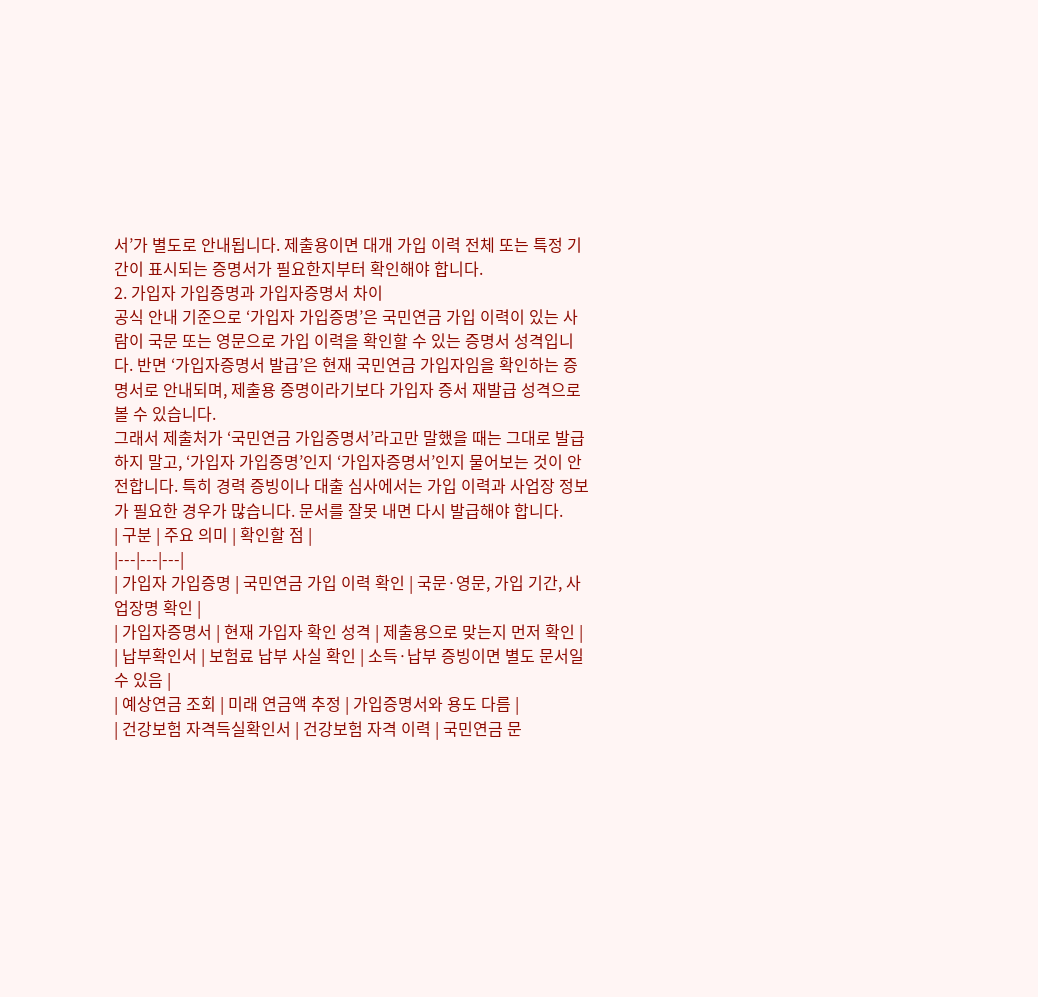서’가 별도로 안내됩니다. 제출용이면 대개 가입 이력 전체 또는 특정 기간이 표시되는 증명서가 필요한지부터 확인해야 합니다.
2. 가입자 가입증명과 가입자증명서 차이
공식 안내 기준으로 ‘가입자 가입증명’은 국민연금 가입 이력이 있는 사람이 국문 또는 영문으로 가입 이력을 확인할 수 있는 증명서 성격입니다. 반면 ‘가입자증명서 발급’은 현재 국민연금 가입자임을 확인하는 증명서로 안내되며, 제출용 증명이라기보다 가입자 증서 재발급 성격으로 볼 수 있습니다.
그래서 제출처가 ‘국민연금 가입증명서’라고만 말했을 때는 그대로 발급하지 말고, ‘가입자 가입증명’인지 ‘가입자증명서’인지 물어보는 것이 안전합니다. 특히 경력 증빙이나 대출 심사에서는 가입 이력과 사업장 정보가 필요한 경우가 많습니다. 문서를 잘못 내면 다시 발급해야 합니다.
| 구분 | 주요 의미 | 확인할 점 |
|---|---|---|
| 가입자 가입증명 | 국민연금 가입 이력 확인 | 국문·영문, 가입 기간, 사업장명 확인 |
| 가입자증명서 | 현재 가입자 확인 성격 | 제출용으로 맞는지 먼저 확인 |
| 납부확인서 | 보험료 납부 사실 확인 | 소득·납부 증빙이면 별도 문서일 수 있음 |
| 예상연금 조회 | 미래 연금액 추정 | 가입증명서와 용도 다름 |
| 건강보험 자격득실확인서 | 건강보험 자격 이력 | 국민연금 문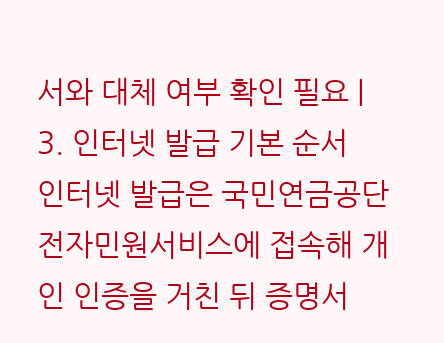서와 대체 여부 확인 필요 |
3. 인터넷 발급 기본 순서
인터넷 발급은 국민연금공단 전자민원서비스에 접속해 개인 인증을 거친 뒤 증명서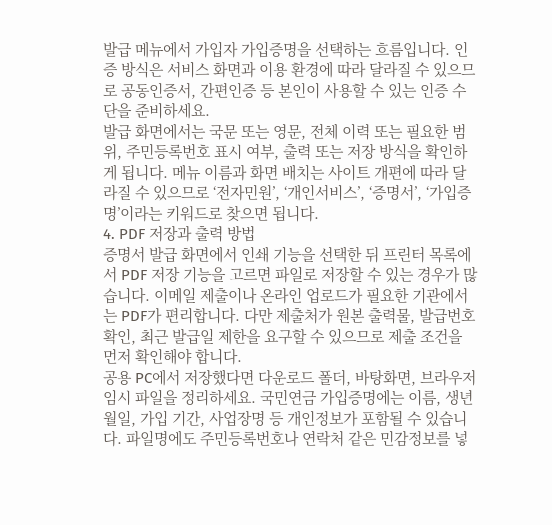발급 메뉴에서 가입자 가입증명을 선택하는 흐름입니다. 인증 방식은 서비스 화면과 이용 환경에 따라 달라질 수 있으므로 공동인증서, 간편인증 등 본인이 사용할 수 있는 인증 수단을 준비하세요.
발급 화면에서는 국문 또는 영문, 전체 이력 또는 필요한 범위, 주민등록번호 표시 여부, 출력 또는 저장 방식을 확인하게 됩니다. 메뉴 이름과 화면 배치는 사이트 개편에 따라 달라질 수 있으므로 ‘전자민원’, ‘개인서비스’, ‘증명서’, ‘가입증명’이라는 키워드로 찾으면 됩니다.
4. PDF 저장과 출력 방법
증명서 발급 화면에서 인쇄 기능을 선택한 뒤 프린터 목록에서 PDF 저장 기능을 고르면 파일로 저장할 수 있는 경우가 많습니다. 이메일 제출이나 온라인 업로드가 필요한 기관에서는 PDF가 편리합니다. 다만 제출처가 원본 출력물, 발급번호 확인, 최근 발급일 제한을 요구할 수 있으므로 제출 조건을 먼저 확인해야 합니다.
공용 PC에서 저장했다면 다운로드 폴더, 바탕화면, 브라우저 임시 파일을 정리하세요. 국민연금 가입증명에는 이름, 생년월일, 가입 기간, 사업장명 등 개인정보가 포함될 수 있습니다. 파일명에도 주민등록번호나 연락처 같은 민감정보를 넣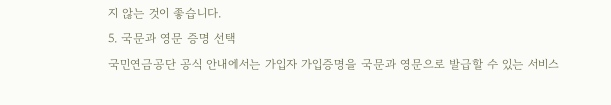지 않는 것이 좋습니다.
5. 국문과 영문 증명 선택
국민연금공단 공식 안내에서는 가입자 가입증명을 국문과 영문으로 발급할 수 있는 서비스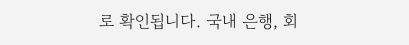로 확인됩니다. 국내 은행, 회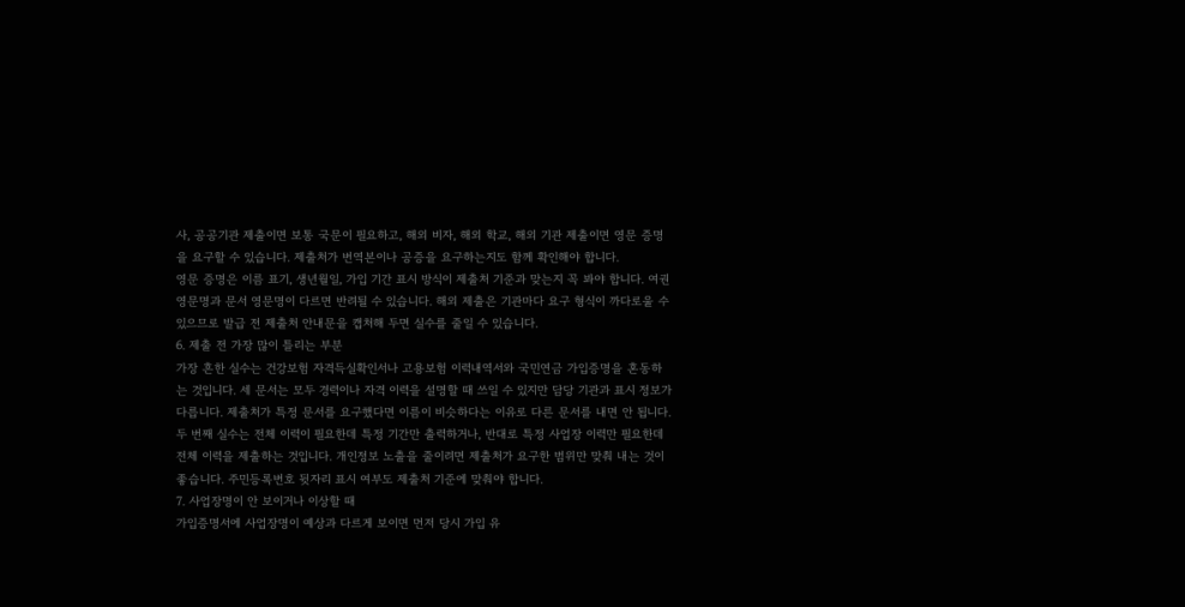사, 공공기관 제출이면 보통 국문이 필요하고, 해외 비자, 해외 학교, 해외 기관 제출이면 영문 증명을 요구할 수 있습니다. 제출처가 번역본이나 공증을 요구하는지도 함께 확인해야 합니다.
영문 증명은 이름 표기, 생년월일, 가입 기간 표시 방식이 제출처 기준과 맞는지 꼭 봐야 합니다. 여권 영문명과 문서 영문명이 다르면 반려될 수 있습니다. 해외 제출은 기관마다 요구 형식이 까다로울 수 있으므로 발급 전 제출처 안내문을 캡처해 두면 실수를 줄일 수 있습니다.
6. 제출 전 가장 많이 틀리는 부분
가장 흔한 실수는 건강보험 자격득실확인서나 고용보험 이력내역서와 국민연금 가입증명을 혼동하는 것입니다. 세 문서는 모두 경력이나 자격 이력을 설명할 때 쓰일 수 있지만 담당 기관과 표시 정보가 다릅니다. 제출처가 특정 문서를 요구했다면 이름이 비슷하다는 이유로 다른 문서를 내면 안 됩니다.
두 번째 실수는 전체 이력이 필요한데 특정 기간만 출력하거나, 반대로 특정 사업장 이력만 필요한데 전체 이력을 제출하는 것입니다. 개인정보 노출을 줄이려면 제출처가 요구한 범위만 맞춰 내는 것이 좋습니다. 주민등록번호 뒷자리 표시 여부도 제출처 기준에 맞춰야 합니다.
7. 사업장명이 안 보이거나 이상할 때
가입증명서에 사업장명이 예상과 다르게 보이면 먼저 당시 가입 유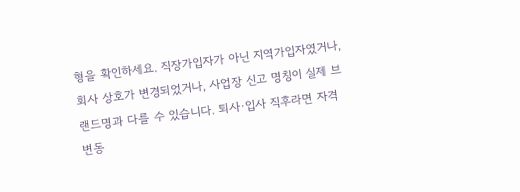형을 확인하세요. 직장가입자가 아닌 지역가입자였거나, 회사 상호가 변경되었거나, 사업장 신고 명칭이 실제 브랜드명과 다를 수 있습니다. 퇴사·입사 직후라면 자격 변동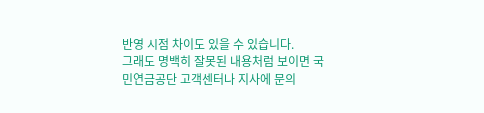반영 시점 차이도 있을 수 있습니다.
그래도 명백히 잘못된 내용처럼 보이면 국민연금공단 고객센터나 지사에 문의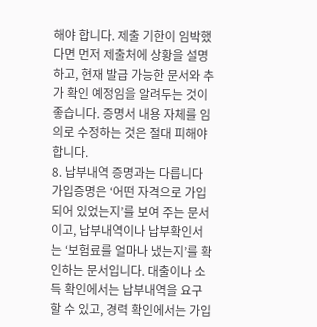해야 합니다. 제출 기한이 임박했다면 먼저 제출처에 상황을 설명하고, 현재 발급 가능한 문서와 추가 확인 예정임을 알려두는 것이 좋습니다. 증명서 내용 자체를 임의로 수정하는 것은 절대 피해야 합니다.
8. 납부내역 증명과는 다릅니다
가입증명은 ‘어떤 자격으로 가입되어 있었는지’를 보여 주는 문서이고, 납부내역이나 납부확인서는 ‘보험료를 얼마나 냈는지’를 확인하는 문서입니다. 대출이나 소득 확인에서는 납부내역을 요구할 수 있고, 경력 확인에서는 가입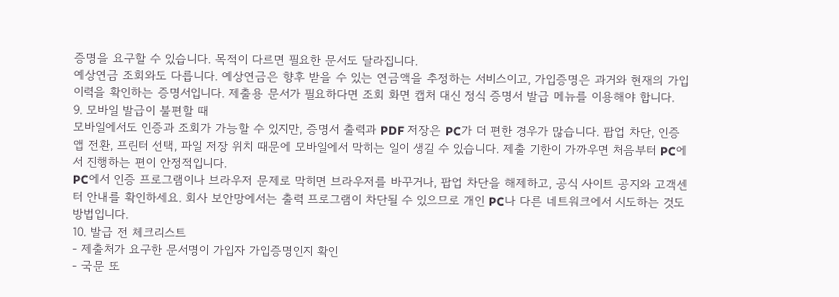증명을 요구할 수 있습니다. 목적이 다르면 필요한 문서도 달라집니다.
예상연금 조회와도 다릅니다. 예상연금은 향후 받을 수 있는 연금액을 추정하는 서비스이고, 가입증명은 과거와 현재의 가입 이력을 확인하는 증명서입니다. 제출용 문서가 필요하다면 조회 화면 캡처 대신 정식 증명서 발급 메뉴를 이용해야 합니다.
9. 모바일 발급이 불편할 때
모바일에서도 인증과 조회가 가능할 수 있지만, 증명서 출력과 PDF 저장은 PC가 더 편한 경우가 많습니다. 팝업 차단, 인증 앱 전환, 프린터 선택, 파일 저장 위치 때문에 모바일에서 막히는 일이 생길 수 있습니다. 제출 기한이 가까우면 처음부터 PC에서 진행하는 편이 안정적입니다.
PC에서 인증 프로그램이나 브라우저 문제로 막히면 브라우저를 바꾸거나, 팝업 차단을 해제하고, 공식 사이트 공지와 고객센터 안내를 확인하세요. 회사 보안망에서는 출력 프로그램이 차단될 수 있으므로 개인 PC나 다른 네트워크에서 시도하는 것도 방법입니다.
10. 발급 전 체크리스트
- 제출처가 요구한 문서명이 가입자 가입증명인지 확인
- 국문 또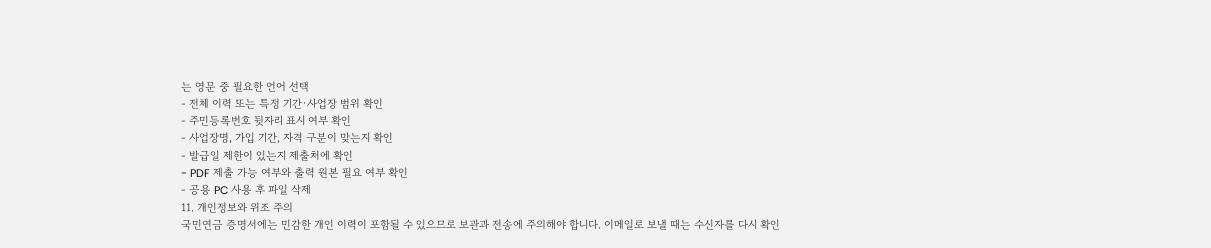는 영문 중 필요한 언어 선택
- 전체 이력 또는 특정 기간·사업장 범위 확인
- 주민등록번호 뒷자리 표시 여부 확인
- 사업장명, 가입 기간, 자격 구분이 맞는지 확인
- 발급일 제한이 있는지 제출처에 확인
- PDF 제출 가능 여부와 출력 원본 필요 여부 확인
- 공용 PC 사용 후 파일 삭제
11. 개인정보와 위조 주의
국민연금 증명서에는 민감한 개인 이력이 포함될 수 있으므로 보관과 전송에 주의해야 합니다. 이메일로 보낼 때는 수신자를 다시 확인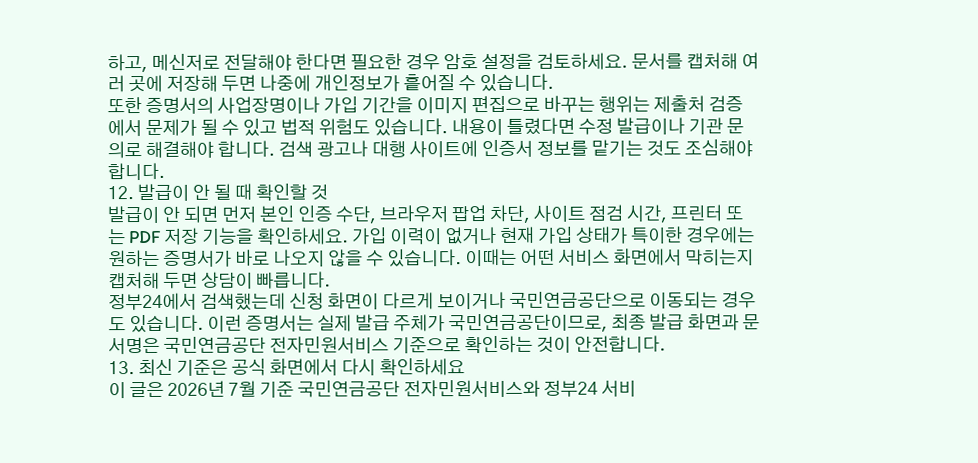하고, 메신저로 전달해야 한다면 필요한 경우 암호 설정을 검토하세요. 문서를 캡처해 여러 곳에 저장해 두면 나중에 개인정보가 흩어질 수 있습니다.
또한 증명서의 사업장명이나 가입 기간을 이미지 편집으로 바꾸는 행위는 제출처 검증에서 문제가 될 수 있고 법적 위험도 있습니다. 내용이 틀렸다면 수정 발급이나 기관 문의로 해결해야 합니다. 검색 광고나 대행 사이트에 인증서 정보를 맡기는 것도 조심해야 합니다.
12. 발급이 안 될 때 확인할 것
발급이 안 되면 먼저 본인 인증 수단, 브라우저 팝업 차단, 사이트 점검 시간, 프린터 또는 PDF 저장 기능을 확인하세요. 가입 이력이 없거나 현재 가입 상태가 특이한 경우에는 원하는 증명서가 바로 나오지 않을 수 있습니다. 이때는 어떤 서비스 화면에서 막히는지 캡처해 두면 상담이 빠릅니다.
정부24에서 검색했는데 신청 화면이 다르게 보이거나 국민연금공단으로 이동되는 경우도 있습니다. 이런 증명서는 실제 발급 주체가 국민연금공단이므로, 최종 발급 화면과 문서명은 국민연금공단 전자민원서비스 기준으로 확인하는 것이 안전합니다.
13. 최신 기준은 공식 화면에서 다시 확인하세요
이 글은 2026년 7월 기준 국민연금공단 전자민원서비스와 정부24 서비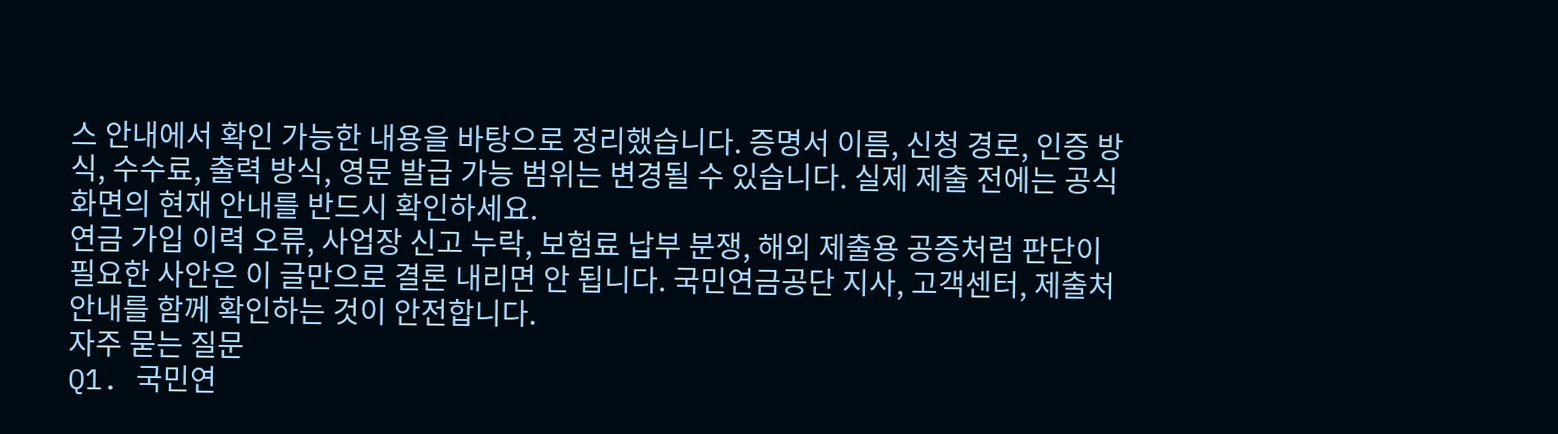스 안내에서 확인 가능한 내용을 바탕으로 정리했습니다. 증명서 이름, 신청 경로, 인증 방식, 수수료, 출력 방식, 영문 발급 가능 범위는 변경될 수 있습니다. 실제 제출 전에는 공식 화면의 현재 안내를 반드시 확인하세요.
연금 가입 이력 오류, 사업장 신고 누락, 보험료 납부 분쟁, 해외 제출용 공증처럼 판단이 필요한 사안은 이 글만으로 결론 내리면 안 됩니다. 국민연금공단 지사, 고객센터, 제출처 안내를 함께 확인하는 것이 안전합니다.
자주 묻는 질문
Q1. 국민연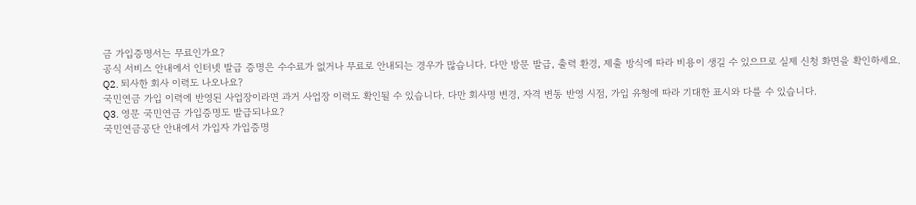금 가입증명서는 무료인가요?
공식 서비스 안내에서 인터넷 발급 증명은 수수료가 없거나 무료로 안내되는 경우가 많습니다. 다만 방문 발급, 출력 환경, 제출 방식에 따라 비용이 생길 수 있으므로 실제 신청 화면을 확인하세요.
Q2. 퇴사한 회사 이력도 나오나요?
국민연금 가입 이력에 반영된 사업장이라면 과거 사업장 이력도 확인될 수 있습니다. 다만 회사명 변경, 자격 변동 반영 시점, 가입 유형에 따라 기대한 표시와 다를 수 있습니다.
Q3. 영문 국민연금 가입증명도 발급되나요?
국민연금공단 안내에서 가입자 가입증명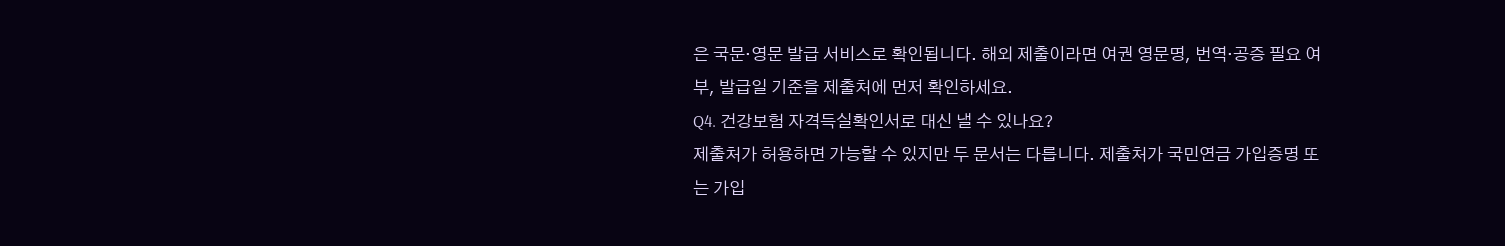은 국문·영문 발급 서비스로 확인됩니다. 해외 제출이라면 여권 영문명, 번역·공증 필요 여부, 발급일 기준을 제출처에 먼저 확인하세요.
Q4. 건강보험 자격득실확인서로 대신 낼 수 있나요?
제출처가 허용하면 가능할 수 있지만 두 문서는 다릅니다. 제출처가 국민연금 가입증명 또는 가입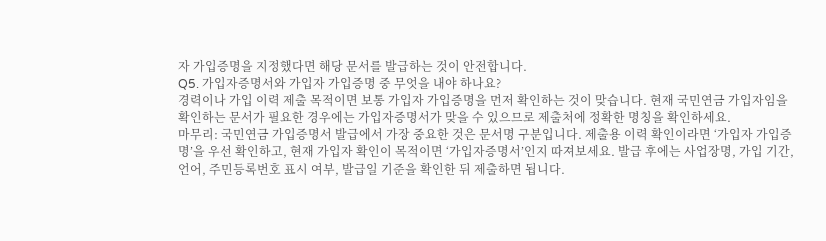자 가입증명을 지정했다면 해당 문서를 발급하는 것이 안전합니다.
Q5. 가입자증명서와 가입자 가입증명 중 무엇을 내야 하나요?
경력이나 가입 이력 제출 목적이면 보통 가입자 가입증명을 먼저 확인하는 것이 맞습니다. 현재 국민연금 가입자임을 확인하는 문서가 필요한 경우에는 가입자증명서가 맞을 수 있으므로 제출처에 정확한 명칭을 확인하세요.
마무리: 국민연금 가입증명서 발급에서 가장 중요한 것은 문서명 구분입니다. 제출용 이력 확인이라면 ‘가입자 가입증명’을 우선 확인하고, 현재 가입자 확인이 목적이면 ‘가입자증명서’인지 따져보세요. 발급 후에는 사업장명, 가입 기간, 언어, 주민등록번호 표시 여부, 발급일 기준을 확인한 뒤 제출하면 됩니다.